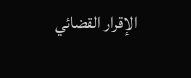الإقرار القضائي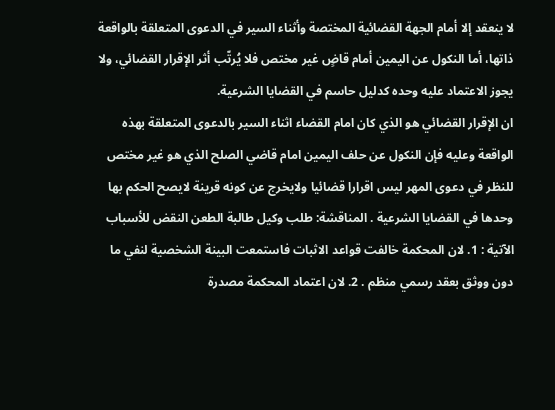لا ينعقد إلا أمام الجهة القضائية المختصة وأثناء السير في الدعوى المتعلقة بالواقعة ذاتها، أما النكول عن اليمين أمام قاضٍ غير مختص فلا يُرتّب أثر الإقرار القضائي، ولا يجوز الاعتماد عليه وحده كدليل حاسم في القضايا الشرعية.
ان الإقرار القضائي هو الذي كان امام القضاء اثناء السير بالدعوى المتعلقة بهذه الواقعة وعليه فإن النكول عن حلف اليمين امام قاضي الصلح الذي هو غير مختص للنظر في دعوى المهر ليس اقرارا قضائيا ولايخرج عن كونه قرينة لايصح الحكم بها وحدها في القضايا الشرعية . المناقشة: طلب وكيل طالبة الطعن النقض للأسباب الآتية : 1. لان المحكمة خالفت قواعد الاثبات فاستمعت البينة الشخصية لنفي ما دون ووثق بعقد رسمي منظم . 2. لان اعتماد المحكمة مصدرة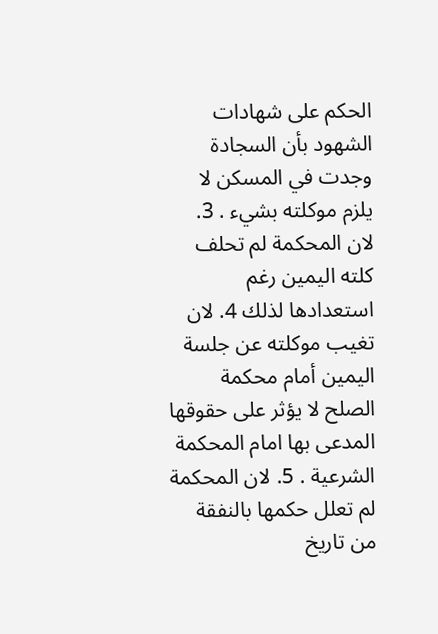الحكم على شهادات الشهود بأن السجادة وجدت في المسكن لا يلزم موكلته بشيء . 3. لان المحكمة لم تحلف كلته اليمين رغم استعدادها لذلك 4. لان تغيب موكلته عن جلسة اليمين أمام محكمة الصلح لا يؤثر على حقوقها المدعى بها امام المحكمة الشرعية . 5. لان المحكمة لم تعلل حكمها بالنفقة من تاريخ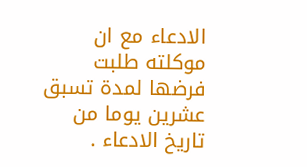الادعاء مع ان موكلته طلبت فرضها لمدة تسبق عشرين يوما من تاريخ الادعاء .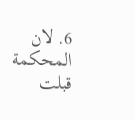6. لان المحكمة قبلت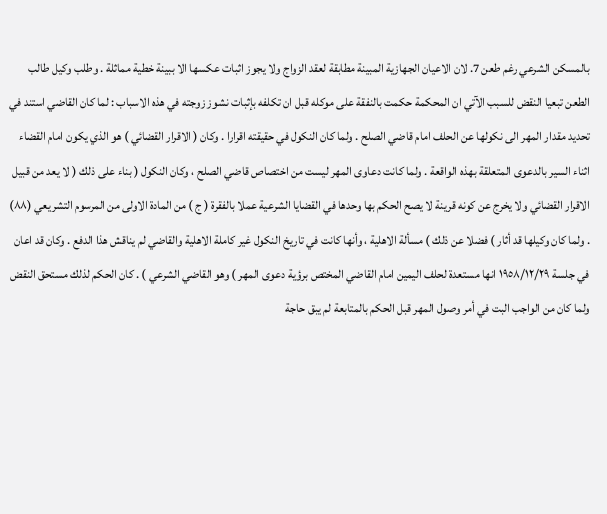بالمسكن الشرعي رغم طعن 7. لان الاعيان الجهازية المبينة مطابقة لعقد الزواج ولا يجوز اثبات عكسها الا ببينة خطية مماثلة . وطلب وكيل طالب الطعن تبعيا النقض للسبب الآتي ان المحكمة حكمت بالنفقة على موكله قبل ان تكلفه بإثبات نشوز زوجته في هذه الاسباب : لما كان القاضي استند في تحديد مقدار المهر الى نكولها عن الحلف امام قاضي الصلح . ولما كان النكول في حقيقته اقرارا . وكان ( الاقرار القضائي ) هو الذي يكون امام القضاء اثناء السير بالدعوى المتعلقة بهذه الواقعة . ولما كانت دعاوى المهر ليست من اختصاص قاضي الصلح ، وكان النكول ( بناء على ذلك ( لا يعد من قبيل الاقرار القضائي ولا يخرج عن كونه قرينة لا يصح الحكم بها وحدها في القضايا الشرعية عملا بالفقرة ( ج ) من المادة الاولى من المرسوم التشريعي (۸۸) . ولما كان وكيلها قد أثار ) فضلا عن ذلك ) مسألة الاهلية ، وأنها كانت في تاريخ النكول غير كاملة الاهلية والقاضي لم يناقش هذا الدفع . وكان قد اعان في جلسة ١٩٥٨/١٢/٢٩ انها مستعدة لحلف اليمين امام القاضي المختص برؤية دعوى المهر ) وهو القاضي الشرعي ) . كان الحكم لذلك مستحق النقض ولما كان من الواجب البت في أمر وصول المهر قبل الحكم بالمتابعة لم يبق حاجة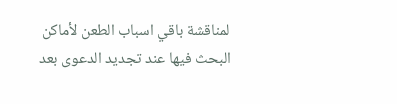لمناقشة باقي اسباب الطعن لأماكن البحث فيها عند تجديد الدعوى بعد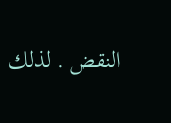النقض . لذلك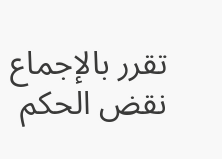تقرر بالإجماع نقض الحكم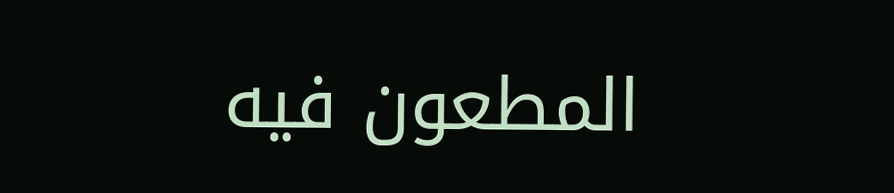المطعون فيه